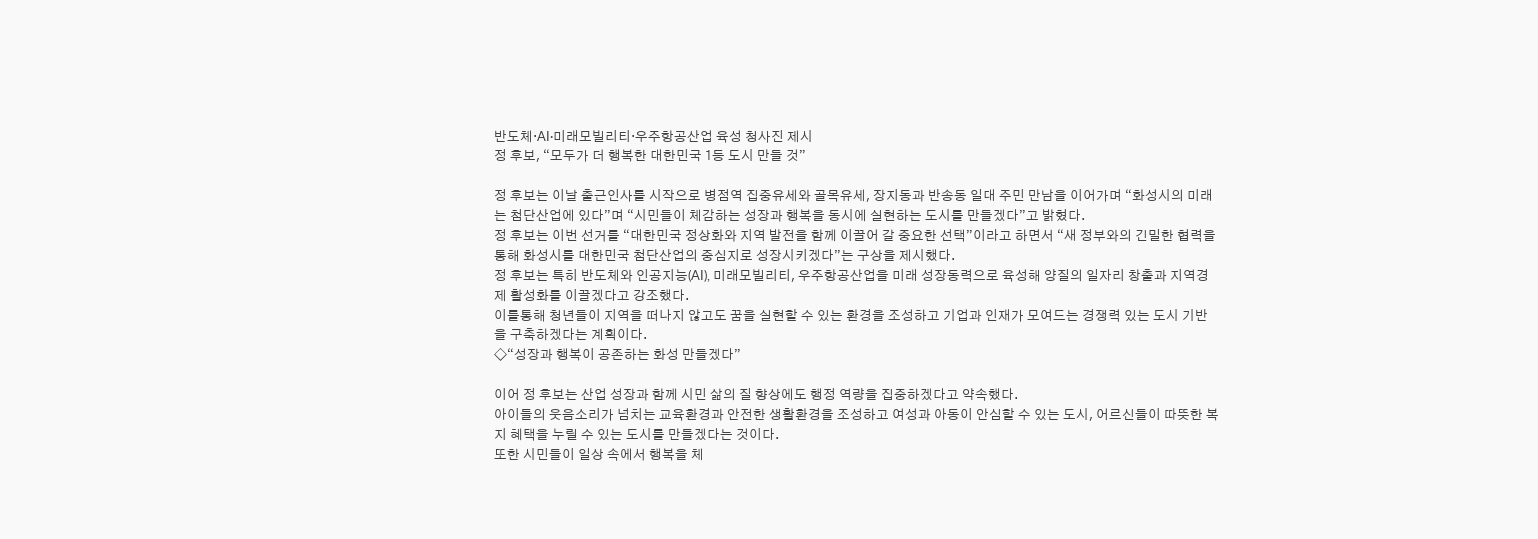반도체·AI·미래모빌리티·우주항공산업 육성 청사진 제시
정 후보, “모두가 더 행복한 대한민국 1등 도시 만들 것”

정 후보는 이날 출근인사를 시작으로 병점역 집중유세와 골목유세, 장지동과 반송동 일대 주민 만남을 이어가며 “화성시의 미래는 첨단산업에 있다”며 “시민들이 체감하는 성장과 행복을 동시에 실현하는 도시를 만들겠다”고 밝혔다.
정 후보는 이번 선거를 “대한민국 정상화와 지역 발전을 함께 이끌어 갈 중요한 선택”이라고 하면서 “새 정부와의 긴밀한 협력을 통해 화성시를 대한민국 첨단산업의 중심지로 성장시키겠다”는 구상을 제시했다.
정 후보는 특히 반도체와 인공지능(AI), 미래모빌리티, 우주항공산업을 미래 성장동력으로 육성해 양질의 일자리 창출과 지역경제 활성화를 이끌겠다고 강조했다.
이를통해 청년들이 지역을 떠나지 않고도 꿈을 실현할 수 있는 환경을 조성하고 기업과 인재가 모여드는 경쟁력 있는 도시 기반을 구축하겠다는 계획이다.
◇“성장과 행복이 공존하는 화성 만들겠다”

이어 정 후보는 산업 성장과 함께 시민 삶의 질 향상에도 행정 역량을 집중하겠다고 약속했다.
아이들의 웃음소리가 넘치는 교육환경과 안전한 생활환경을 조성하고 여성과 아동이 안심할 수 있는 도시, 어르신들이 따뜻한 복지 혜택을 누릴 수 있는 도시를 만들겠다는 것이다.
또한 시민들이 일상 속에서 행복을 체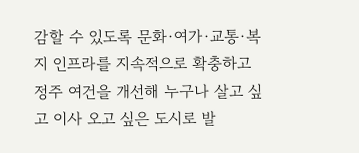감할 수 있도록 문화·여가·교통·복지 인프라를 지속적으로 확충하고 정주 여건을 개선해 누구나 살고 싶고 이사 오고 싶은 도시로 발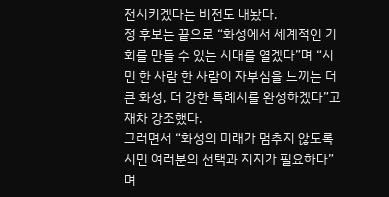전시키겠다는 비전도 내놨다.
정 후보는 끝으로 “화성에서 세계적인 기회를 만들 수 있는 시대를 열겠다”며 “시민 한 사람 한 사람이 자부심을 느끼는 더 큰 화성, 더 강한 특례시를 완성하겠다”고 재차 강조했다.
그러면서 “화성의 미래가 멈추지 않도록 시민 여러분의 선택과 지지가 필요하다”며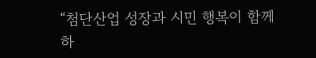“첨단산업 성장과 시민 행복이 함께하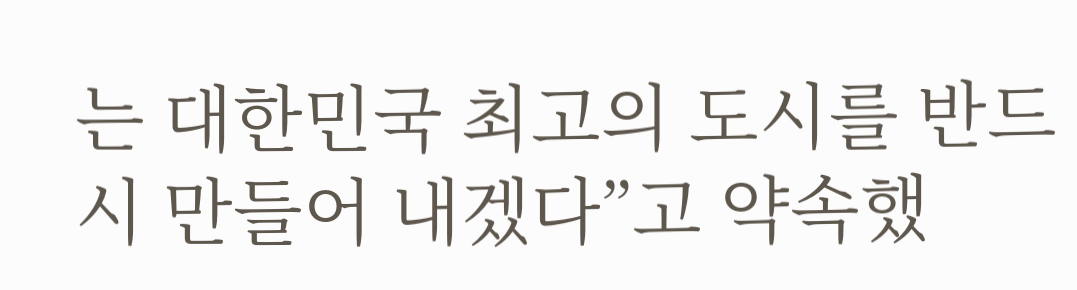는 대한민국 최고의 도시를 반드시 만들어 내겠다”고 약속했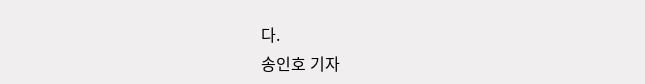다.
송인호 기자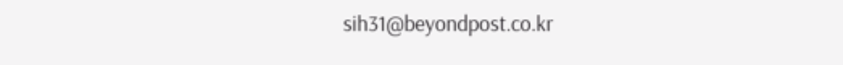sih31@beyondpost.co.kr